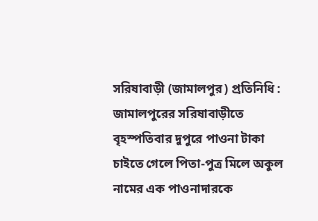সরিষাবাড়ী (জামালপুর) প্রতিনিধি :
জামালপুরের সরিষাবাড়ীতে বৃহস্পতিবার দুপুরে পাওনা টাকা চাইতে গেলে পিতা-পুত্র মিলে অকুল নামের এক পাওনাদারকে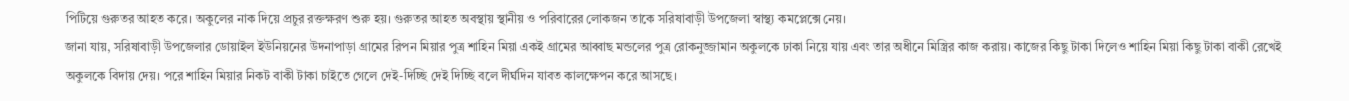পিটিয়ে গুরুতর আহত করে। অকুলের নাক দিয়ে প্রচুর রক্তক্ষরণ শুরু হয়। গুরুতর আহত অবস্থায় স্থানীয় ও পরিবারের লোকজন তাকে সরিষাবাড়ী উপজেলা স্বাস্থ্য কমপ্লেক্সে নেয়।
জানা যায়, সরিষাবাড়ী উপজেলার ডোয়াইল ইউনিয়নের উদনাপাড়া গ্রামের রিপন মিয়ার পুত্র শাহিন মিয়া একই গ্রামের আব্বাছ মন্ডলের পুত্র রোকনুজ্জামান অকুলকে ঢাকা নিয়ে যায় এবং তার অধীনে মিস্ত্রির কাজ করায়। কাজের কিছু টাকা দিলেও শাহিন মিয়া কিছু টাকা বাকী রেখেই অকুলকে বিদায় দেয়। পরে শাহিন মিয়ার নিকট বাকী টাকা চাইতে গেলে দেই-দিচ্ছি দেই দিচ্ছি বলে দীর্ঘদিন যাবত কালক্ষেপন করে আসছে।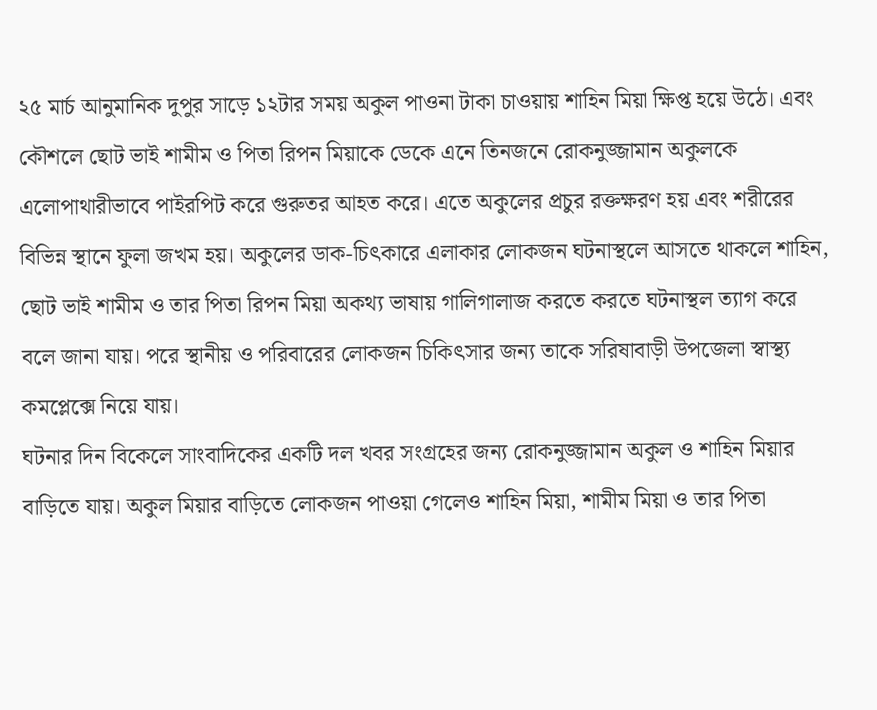২৫ মার্চ আনুমানিক দুপুর সাড়ে ১২টার সময় অকুল পাওনা টাকা চাওয়ায় শাহিন মিয়া ক্ষিপ্ত হয়ে উঠে। এবং কৌশলে ছোট ভাই শামীম ও পিতা রিপন মিয়াকে ডেকে এনে তিনজনে রোকনুজ্জামান অকুলকে এলোপাথারীভাবে পাইরপিট করে গুরুতর আহত করে। এতে অকুলের প্রচুর রক্তক্ষরণ হয় এবং শরীরের বিভিন্ন স্থানে ফুলা জখম হয়। অকুলের ডাক-চিৎকারে এলাকার লোকজন ঘটনাস্থলে আসতে থাকলে শাহিন, ছোট ভাই শামীম ও তার পিতা রিপন মিয়া অকথ্য ভাষায় গালিগালাজ করতে করতে ঘটনাস্থল ত্যাগ করে বলে জানা যায়। পরে স্থানীয় ও পরিবারের লোকজন চিকিৎসার জন্য তাকে সরিষাবাড়ী উপজেলা স্বাস্থ্য কমপ্লেক্সে নিয়ে যায়।
ঘটনার দিন বিকেলে সাংবাদিকের একটি দল খবর সংগ্রহের জন্য রোকনুজ্জামান অকুল ও শাহিন মিয়ার বাড়িতে যায়। অকুল মিয়ার বাড়িতে লোকজন পাওয়া গেলেও শাহিন মিয়া, শামীম মিয়া ও তার পিতা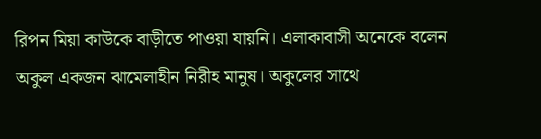রিপন মিয়া কাউকে বাড়ীতে পাওয়া যায়নি। এলাকাবাসী অনেকে বলেন অকুল একজন ঝামেলাহীন নিরীহ মানুষ। অকুলের সাথে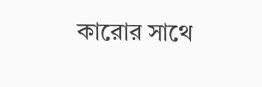কারোর সাথে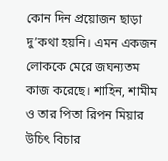কোন দিন প্রয়োজন ছাড়া দু’কথা হয়নি। এমন একজন লোককে মেরে জঘন্যতম কাজ করেছে। শাহিন, শামীম ও তার পিতা রিপন মিয়ার উচিৎ বিচার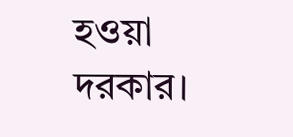হওয়া দরকার।